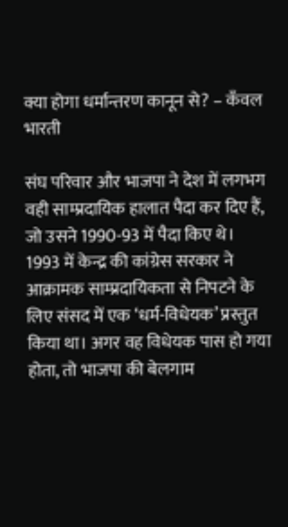क्या होगा धर्मान्तरण कानून से? – कॅंवल भारती

संघ परिवार और भाजपा ने देश में लगभग वही साम्प्रदायिक हालात पैदा कर दिए हैं, जो उसने 1990-93 में पैदा किए थे। 1993 में केन्द्र की कांग्रेस सरकार ने आक्रामक साम्प्रदायिकता से निपटने के लिए संसद में एक ‘धर्म-विधेयक’ प्रस्तुत किया था। अगर वह विधेयक पास हो गया होता, तो भाजपा की बेलगाम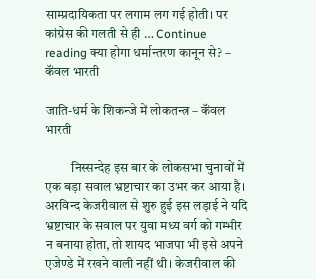साम्प्रदायिकता पर लगाम लग गई होती। पर कांग्रेस की गलती से ही … Continue reading क्या होगा धर्मान्तरण कानून से? – कॅंवल भारती

जाति-धर्म के शिकन्जे में लोकतन्त्र – कॅंवल भारती

          निस्सन्देह इस बार के लोकसभा चुनावों में एक बड़ा सवाल भ्रष्टाचार का उभर कर आया है। अरविन्द केजरीवाल से शुरु हुई इस लड़ाई ने यदि भ्रष्टाचार के सवाल पर युवा मध्य वर्ग को गम्भीर न बनाया होता, तो शायद भाजपा भी इसे अपने एजेण्डे में रखने वाली नहीं थी। केजरीवाल की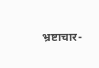भ्रष्टाचार-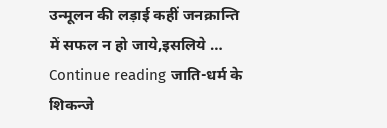उन्मूलन की लड़ाई कहीं जनक्रान्ति में सफल न हो जाये,इसलिये … Continue reading जाति-धर्म के शिकन्जे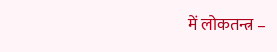में लोकतन्त्र –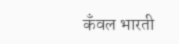कॅंवल भारती